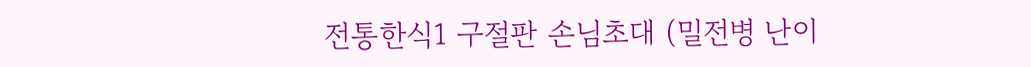전통한식1 구절판 손님초대 (밀전병 난이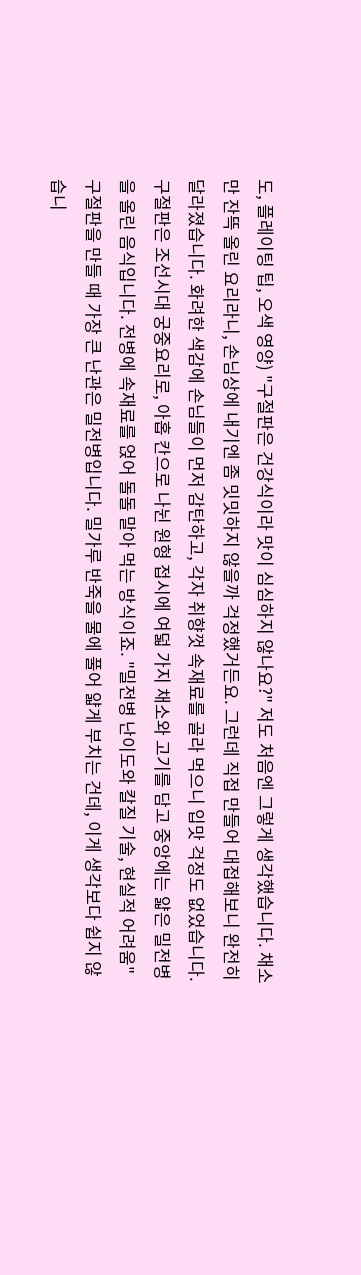도, 플레이팅 팁, 오색 영양) "구절판은 건강식이라 맛이 심심하지 않나요?" 저도 처음엔 그렇게 생각했습니다. 채소만 잔뜩 올린 요리라니, 손님상에 내기엔 좀 밋밋하지 않을까 걱정했거든요. 그런데 직접 만들어 대접해보니 완전히 달라졌습니다. 화려한 색감에 손님들이 먼저 감탄하고, 각자 취향껏 속재료를 골라 먹으니 입맛 걱정도 없었습니다. 구절판은 조선시대 궁중요리로, 아홉 칸으로 나뉜 원형 접시에 여덟 가지 채소와 고기를 담고 중앙에는 얇은 밀전병을 올린 음식입니다. 전병에 속재료를 얹어 돌돌 말아 먹는 방식이죠. "밀전병 난이도와 칼질 기술, 현실적 어려움"구절판을 만들 때 가장 큰 난관은 밀전병입니다. 밀가루 반죽을 물에 풀어 얇게 부치는 건데, 이게 생각보다 쉽지 않습니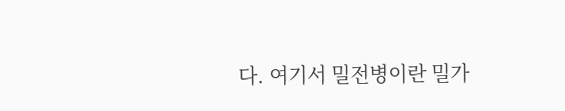다. 여기서 밀전병이란 밀가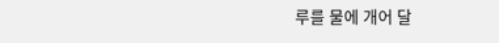루를 물에 개어 달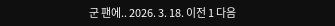군 팬에.. 2026. 3. 18. 이전 1 다음